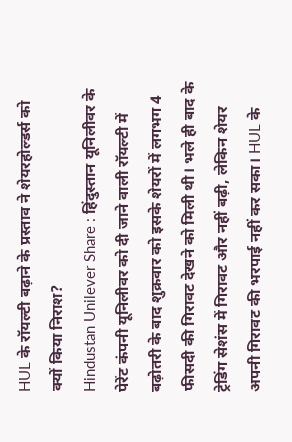HUL के रॉयल्टी बढ़ाने के प्रस्ताव ने शेयरहोल्डर्स को क्यों किया निराश?
Hindustan Unilever Share : हिंदुस्तान यूनिलीवर के पेरेंट कंपनी यूनिलीवर को दी जाने वाली रॉयल्टी में बढ़ोतरी के बाद शुक्रवार को इसके शेयरों में लगभग 4 फीसदी की गिरावट देखने को मिली थी। भले ही बाद के ट्रेडिंग सेशंस में गिरावट और नहीं बढ़ी, लेकिन शेयर अपनी गिरावट की भरपाई नहीं कर सका। HUL के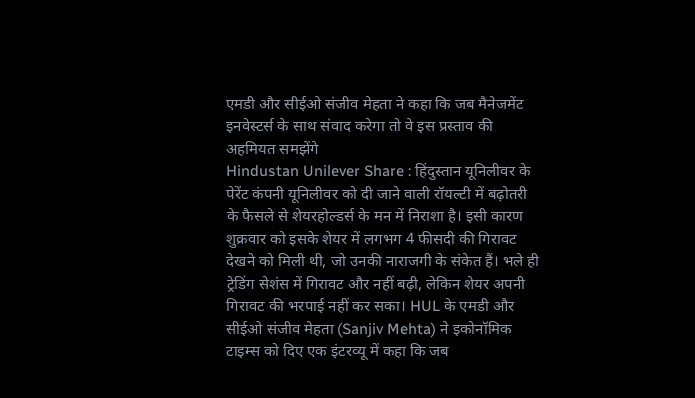एमडी और सीईओ संजीव मेहता ने कहा कि जब मैनेजमेंट इनवेस्टर्स के साथ संवाद करेगा तो वे इस प्रस्ताव की अहमियत समझेंगे
Hindustan Unilever Share : हिंदुस्तान यूनिलीवर के पेरेंट कंपनी यूनिलीवर को दी जाने वाली रॉयल्टी में बढ़ोतरी के फैसले से शेयरहोल्डर्स के मन में निराशा है। इसी कारण शुक्रवार को इसके शेयर में लगभग 4 फीसदी की गिरावट देखने को मिली थी, जो उनकी नाराजगी के संकेत हैं। भले ही ट्रेडिंग सेशंस में गिरावट और नहीं बढ़ी, लेकिन शेयर अपनी गिरावट की भरपाई नहीं कर सका। HUL के एमडी और सीईओ संजीव मेहता (Sanjiv Mehta) ने इकोनॉमिक टाइम्स को दिए एक इंटरव्यू में कहा कि जब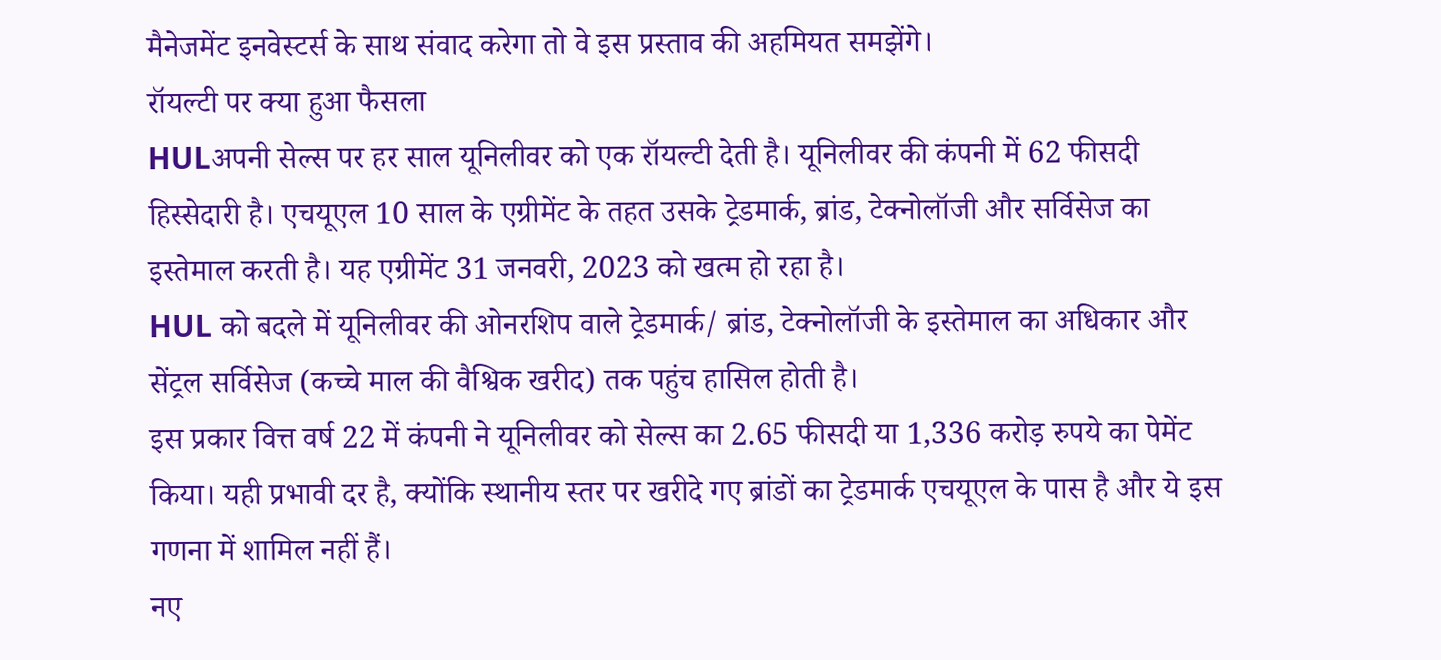मैनेजमेंट इनवेस्टर्स के साथ संवाद करेगा तो वे इस प्रस्ताव की अहमियत समझेंगे।
रॉयल्टी पर क्या हुआ फैसला
HULअपनी सेल्स पर हर साल यूनिलीवर को एक रॉयल्टी देती है। यूनिलीवर की कंपनी में 62 फीसदी हिस्सेदारी है। एचयूएल 10 साल के एग्रीमेंट के तहत उसके ट्रेडमार्क, ब्रांड, टेक्नोलॉजी और सर्विसेज का इस्तेमाल करती है। यह एग्रीमेंट 31 जनवरी, 2023 को खत्म हो रहा है।
HUL को बदले में यूनिलीवर की ओनरशिप वाले ट्रेडमार्क/ ब्रांड, टेक्नोलॉजी के इस्तेमाल का अधिकार और सेंट्रल सर्विसेज (कच्चे माल की वैश्विक खरीद) तक पहुंच हासिल होती है।
इस प्रकार वित्त वर्ष 22 में कंपनी ने यूनिलीवर को सेल्स का 2.65 फीसदी या 1,336 करोड़ रुपये का पेमेंट किया। यही प्रभावी दर है, क्योंकि स्थानीय स्तर पर खरीदे गए ब्रांडों का ट्रेडमार्क एचयूएल के पास है और ये इस गणना में शामिल नहीं हैं।
नए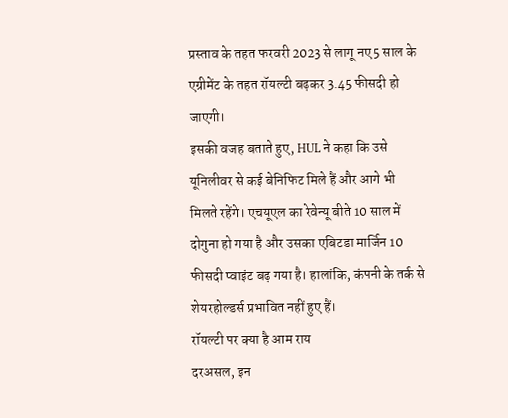प्रस्ताव के तहत फरवरी 2023 से लागू नए 5 साल के एग्रीमेंट के तहत रॉयल्टी बढ़कर 3.45 फीसदी हो जाएगी।
इसकी वजह बताते हुए, HUL ने कहा कि उसे यूनिलीवर से कई बेनिफिट मिले हैं और आगे भी मिलते रहेंगे। एचयूएल का रेवेन्यू बीते 10 साल में दोगुना हो गया है और उसका एबिटडा मार्जिन 10 फीसदी प्वाइंट बढ़ गया है। हालांकि, कंपनी के तर्क से शेयरहोल्डर्स प्रभावित नहीं हुए हैं।
रॉयल्टी पर क्या है आम राय
दरअसल, इन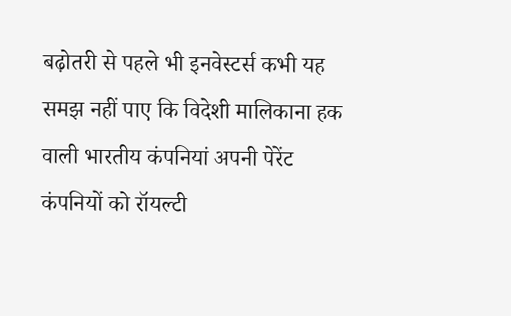बढ़ोतरी से पहले भी इनवेस्टर्स कभी यह समझ नहीं पाए कि विदेशी मालिकाना हक वाली भारतीय कंपनियां अपनी पेरेंट कंपनियों को रॉयल्टी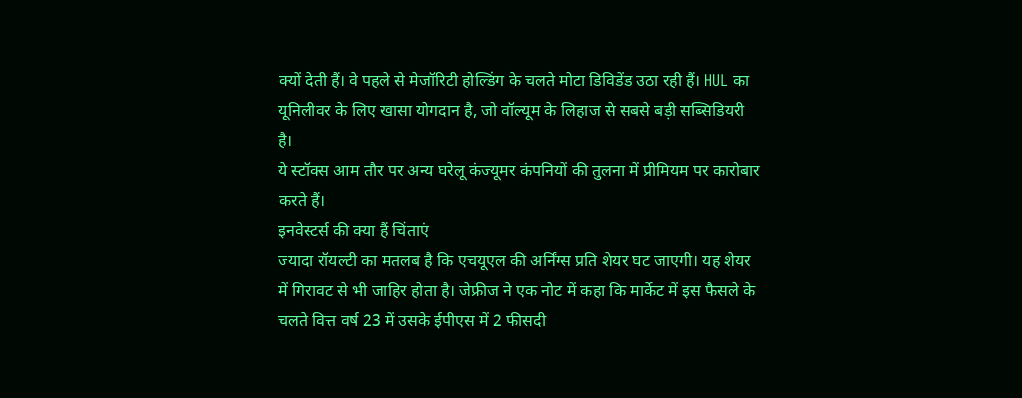क्यों देती हैं। वे पहले से मेजॉरिटी होल्डिंग के चलते मोटा डिविडेंड उठा रही हैं। HUL का यूनिलीवर के लिए खासा योगदान है, जो वॉल्यूम के लिहाज से सबसे बड़ी सब्सिडियरी है।
ये स्टॉक्स आम तौर पर अन्य घरेलू कंज्यूमर कंपनियों की तुलना में प्रीमियम पर कारोबार करते हैं।
इनवेस्टर्स की क्या हैं चिंताएं
ज्यादा रॉयल्टी का मतलब है कि एचयूएल की अर्निंग्स प्रति शेयर घट जाएगी। यह शेयर में गिरावट से भी जाहिर होता है। जेफ्रीज ने एक नोट में कहा कि मार्केट में इस फैसले के चलते वित्त वर्ष 23 में उसके ईपीएस में 2 फीसदी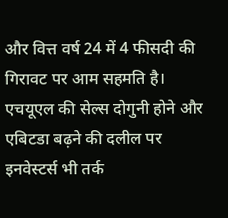और वित्त वर्ष 24 में 4 फीसदी की गिरावट पर आम सहमति है।
एचयूएल की सेल्स दोगुनी होने और एबिटडा बढ़ने की दलील पर इनवेस्टर्स भी तर्क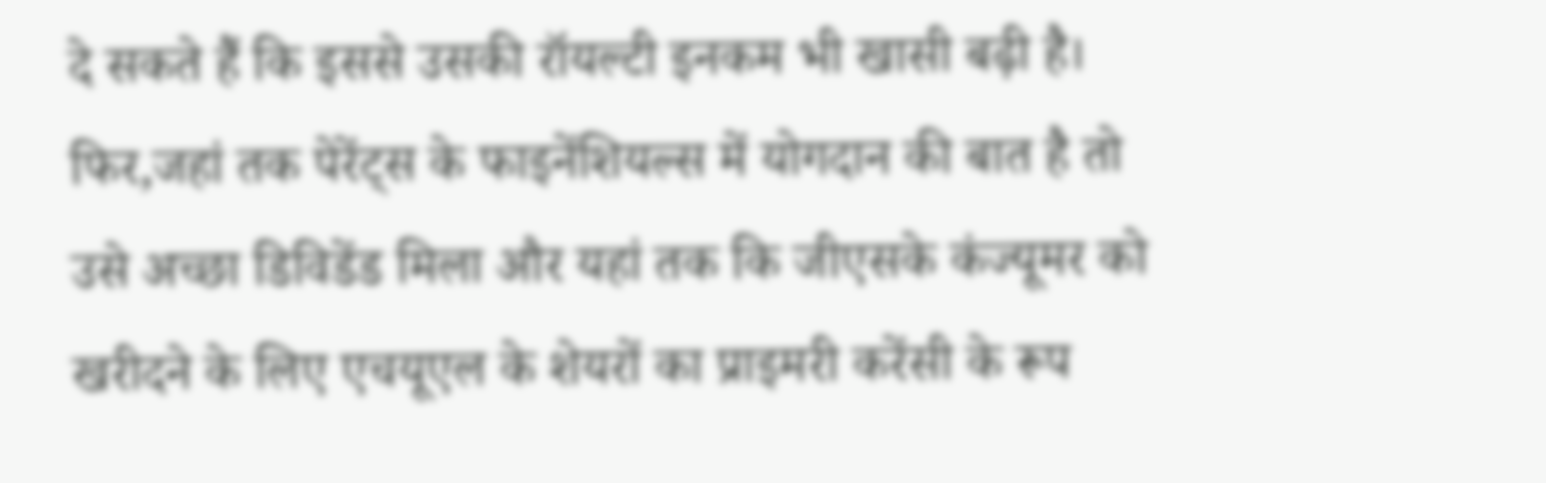दे सकते हैं कि इससे उसकी रॉयल्टी इनकम भी खासी बढ़ी है।
फिर,जहां तक पेरेंट्स के फाइनेंशियल्स में योगदान की बात है तो उसे अच्छा डिविडेंड मिला और यहां तक कि जीएसके कंज्यूमर को खरीदने के लिए एचयूएल के शेयरों का प्राइमरी करेंसी के रूप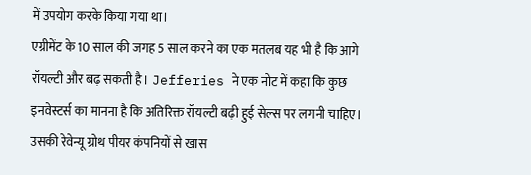में उपयोग करके किया गया था।
एग्रीमेंट के 10 साल की जगह 5 साल करने का एक मतलब यह भी है कि आगे रॉयल्टी और बढ़ सकती है। Jefferies ने एक नोट में कहा कि कुछ इनवेस्टर्स का मानना है कि अतिरिक्त रॉयल्टी बढ़ी हुई सेल्स पर लगनी चाहिए। उसकी रेवेन्यू ग्रोथ पीयर कंपनियों से खास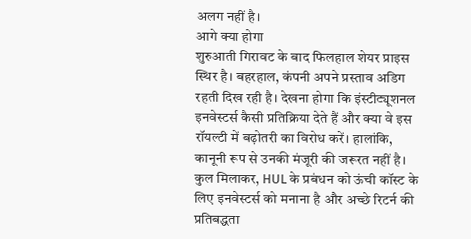अलग नहीं है।
आगे क्या होगा
शुरुआती गिरावट के बाद फिलहाल शेयर प्राइस स्थिर है। बहरहाल, कंपनी अपने प्रस्ताव अडिग रहती दिख रही है। देखना होगा कि इंस्टीट्यूशनल इनवेस्टर्स कैसी प्रतिक्रिया देते हैं और क्या वे इस रॉयल्टी में बढ़ोतरी का विरोध करें। हालांकि, कानूनी रूप से उनकी मंजूरी की जरूरत नहीं है।
कुल मिलाकर, HUL के प्रबंधन को ऊंची कॉस्ट के लिए इनवेस्टर्स को मनाना है और अच्छे रिटर्न की प्रतिबद्धता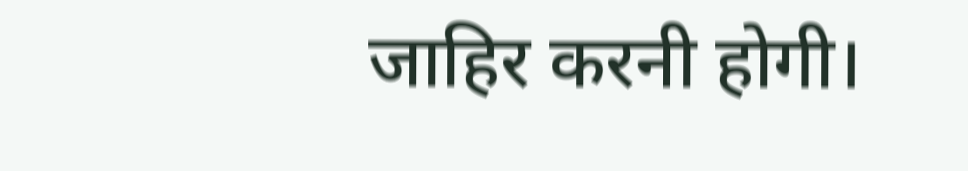जाहिर करनी होगी।